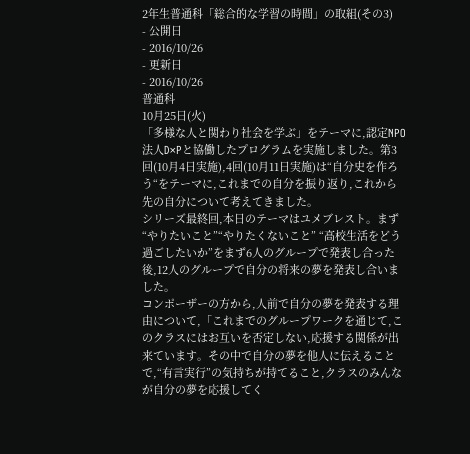2年生普通科「総合的な学習の時間」の取組(その3)
- 公開日
- 2016/10/26
- 更新日
- 2016/10/26
普通科
10月25日(火)
「多様な人と関わり社会を学ぶ」をテーマに,認定NPO法人D×Pと協働したプログラムを実施しました。第3回(10月4日実施),4回(10月11日実施)は“自分史を作ろう“をテーマに,これまでの自分を振り返り,これから先の自分について考えてきました。
シリーズ最終回,本日のテーマはユメブレスト。まず“やりたいこと”“やりたくないこと” “高校生活をどう過ごしたいか”をまず6人のグループで発表し合った後,12人のグループで自分の将来の夢を発表し合いました。
コンポーザーの方から,人前で自分の夢を発表する理由について,「これまでのグループワークを通じて,このクラスにはお互いを否定しない,応援する関係が出来ています。その中で自分の夢を他人に伝えることで,“有言実行”の気持ちが持てること,クラスのみんなが自分の夢を応援してく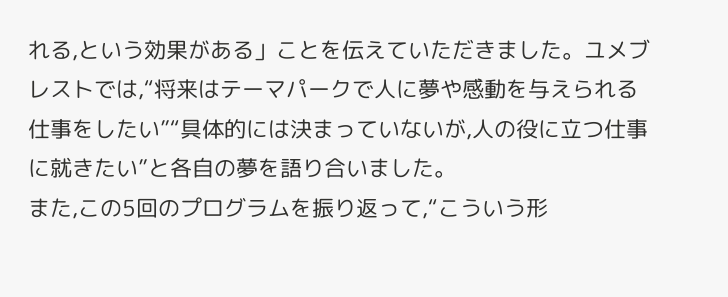れる,という効果がある」ことを伝えていただきました。ユメブレストでは,“将来はテーマパークで人に夢や感動を与えられる仕事をしたい”“具体的には決まっていないが,人の役に立つ仕事に就きたい”と各自の夢を語り合いました。
また,この5回のプログラムを振り返って,“こういう形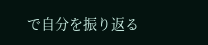で自分を振り返る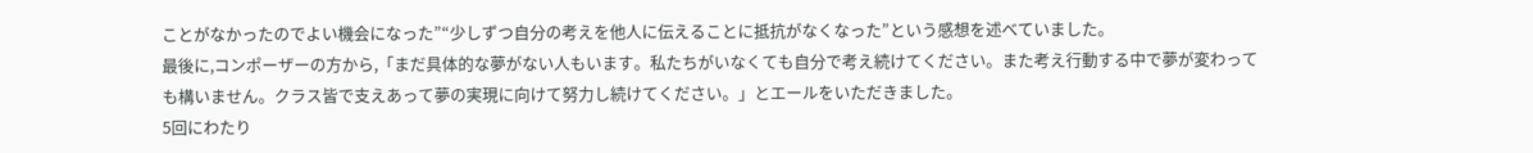ことがなかったのでよい機会になった”“少しずつ自分の考えを他人に伝えることに抵抗がなくなった”という感想を述べていました。
最後に,コンポーザーの方から,「まだ具体的な夢がない人もいます。私たちがいなくても自分で考え続けてください。また考え行動する中で夢が変わっても構いません。クラス皆で支えあって夢の実現に向けて努力し続けてください。」とエールをいただきました。
5回にわたり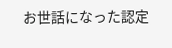お世話になった認定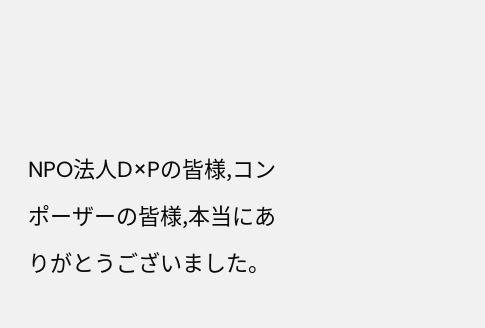NPO法人D×Pの皆様,コンポーザーの皆様,本当にありがとうございました。